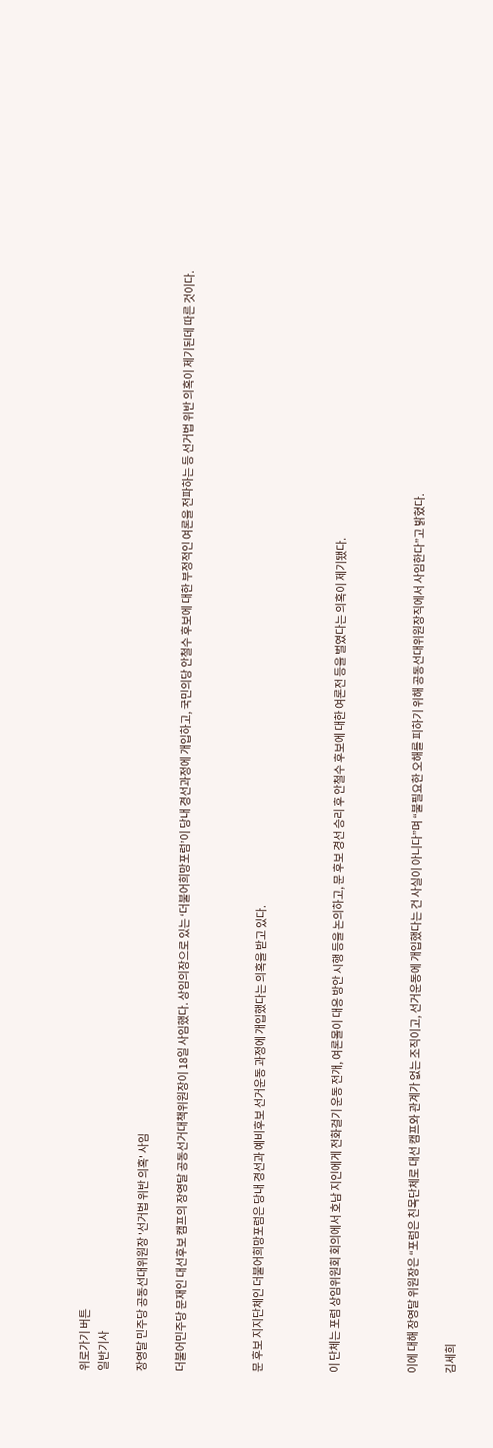위로가기 버튼
일반기사

장영달 민주당 공동선대위원장 '선거법 위반 의혹' 사임

더불어민주당 문재인 대선후보 캠프의 장영달 공동선거대책위원장이 18일 사임했다. 상임의장으로 있는 ‘더불어희망포럼’이 당내 경선과정에 개입하고, 국민의당 안철수 후보에 대한 부정적인 여론을 전파하는 등 선거법 위반 의혹이 제기된데 따른 것이다.



문 후보 지지단체인 더불어희망포럼은 당내 경선과 예비후보 선거운동 과정에 개입했다는 의혹을 받고 있다.



이 단체는 포럼 상임위원회 회의에서 호남 지인에게 전화걸기 운동 전개, 여론몰이 대응 방안 시행 등을 논의하고, 문 후보 경선 승리 후 안철수 후보에 대한 여론전 등을 벌였다는 의혹이 제기됐다.



이에 대해 장영달 위원장은 “포럼은 친목단체로 대선 캠프와 관계가 없는 조직이고, 선거운동에 개입했다는 건 사실이 아니다”며 “불필요한 오해를 피하기 위해 공동선대위원장직에서 사임한다”고 밝혔다.

김세희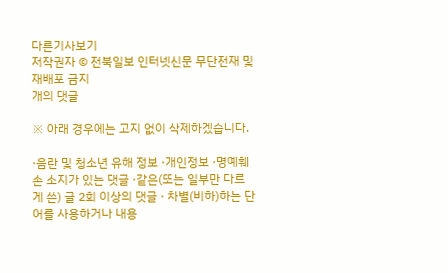다른기사보기
저작권자 © 전북일보 인터넷신문 무단전재 및 재배포 금지
개의 댓글

※ 아래 경우에는 고지 없이 삭제하겠습니다.

·음란 및 청소년 유해 정보 ·개인정보 ·명예훼손 소지가 있는 댓글 ·같은(또는 일부만 다르게 쓴) 글 2회 이상의 댓글 · 차별(비하)하는 단어를 사용하거나 내용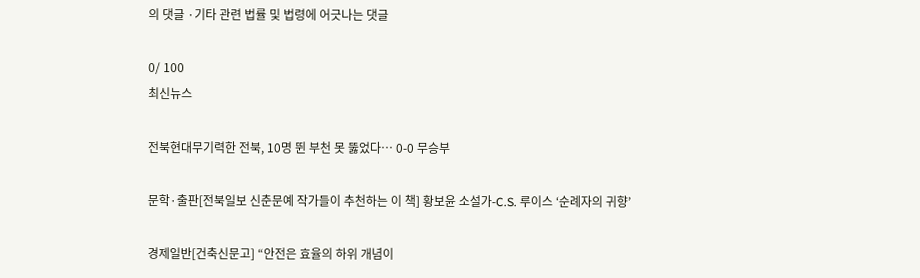의 댓글 ·기타 관련 법률 및 법령에 어긋나는 댓글

0/ 100
최신뉴스

전북현대무기력한 전북, 10명 뛴 부천 못 뚫었다… 0-0 무승부

문학·출판[전북일보 신춘문예 작가들이 추천하는 이 책] 황보윤 소설가-C.S. 루이스 ‘순례자의 귀향’

경제일반[건축신문고] “안전은 효율의 하위 개념이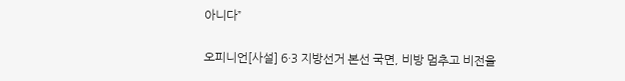아니다”

오피니언[사설] 6·3 지방선거 본선 국면, 비방 멈추고 비전을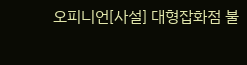오피니언[사설] 대형잡화점 불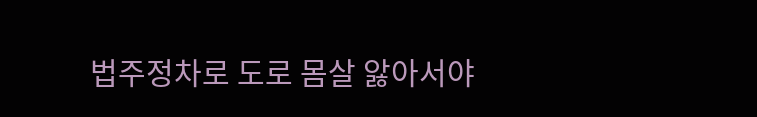법주정차로 도로 몸살 앓아서야